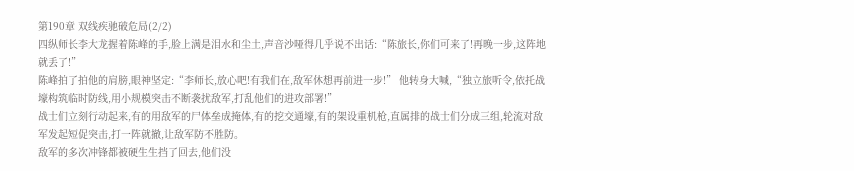第190章 双线疾驰破危局(2/2)
四纵师长李大龙握着陈峰的手,脸上满是泪水和尘土,声音沙哑得几乎说不出话:“陈旅长,你们可来了!再晚一步,这阵地就丢了!”
陈峰拍了拍他的肩膀,眼神坚定:“李师长,放心吧!有我们在,敌军休想再前进一步!” 他转身大喊,“独立旅听令,依托战壕构筑临时防线,用小规模突击不断袭扰敌军,打乱他们的进攻部署!”
战士们立刻行动起来,有的用敌军的尸体垒成掩体,有的挖交通壕,有的架设重机枪,直属排的战士们分成三组,轮流对敌军发起短促突击,打一阵就撤,让敌军防不胜防。
敌军的多次冲锋都被硬生生挡了回去,他们没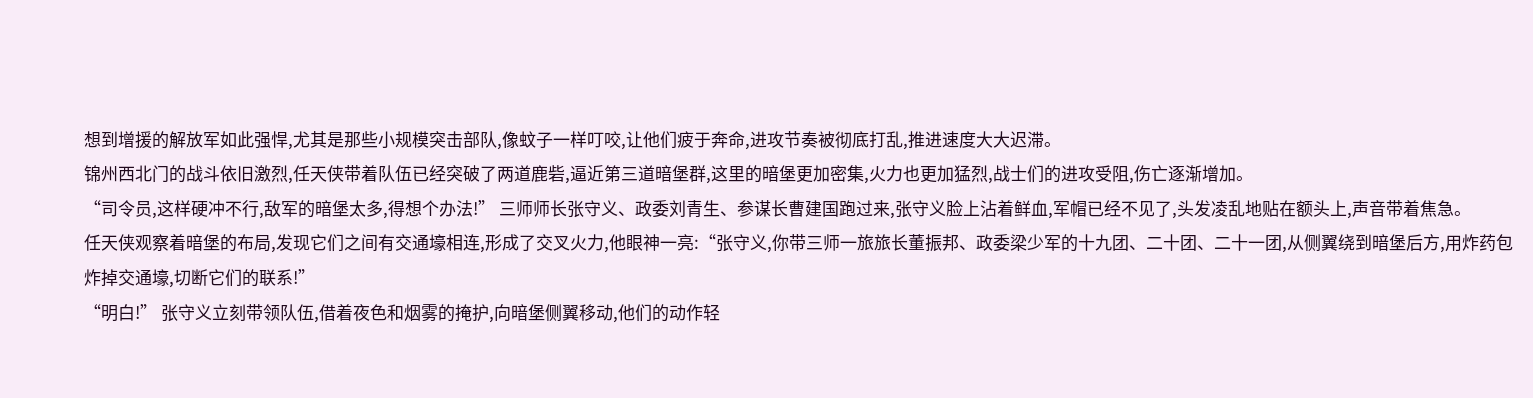想到增援的解放军如此强悍,尤其是那些小规模突击部队,像蚊子一样叮咬,让他们疲于奔命,进攻节奏被彻底打乱,推进速度大大迟滞。
锦州西北门的战斗依旧激烈,任天侠带着队伍已经突破了两道鹿砦,逼近第三道暗堡群,这里的暗堡更加密集,火力也更加猛烈,战士们的进攻受阻,伤亡逐渐增加。
“司令员,这样硬冲不行,敌军的暗堡太多,得想个办法!” 三师师长张守义、政委刘青生、参谋长曹建国跑过来,张守义脸上沾着鲜血,军帽已经不见了,头发凌乱地贴在额头上,声音带着焦急。
任天侠观察着暗堡的布局,发现它们之间有交通壕相连,形成了交叉火力,他眼神一亮:“张守义,你带三师一旅旅长董振邦、政委梁少军的十九团、二十团、二十一团,从侧翼绕到暗堡后方,用炸药包炸掉交通壕,切断它们的联系!”
“明白!” 张守义立刻带领队伍,借着夜色和烟雾的掩护,向暗堡侧翼移动,他们的动作轻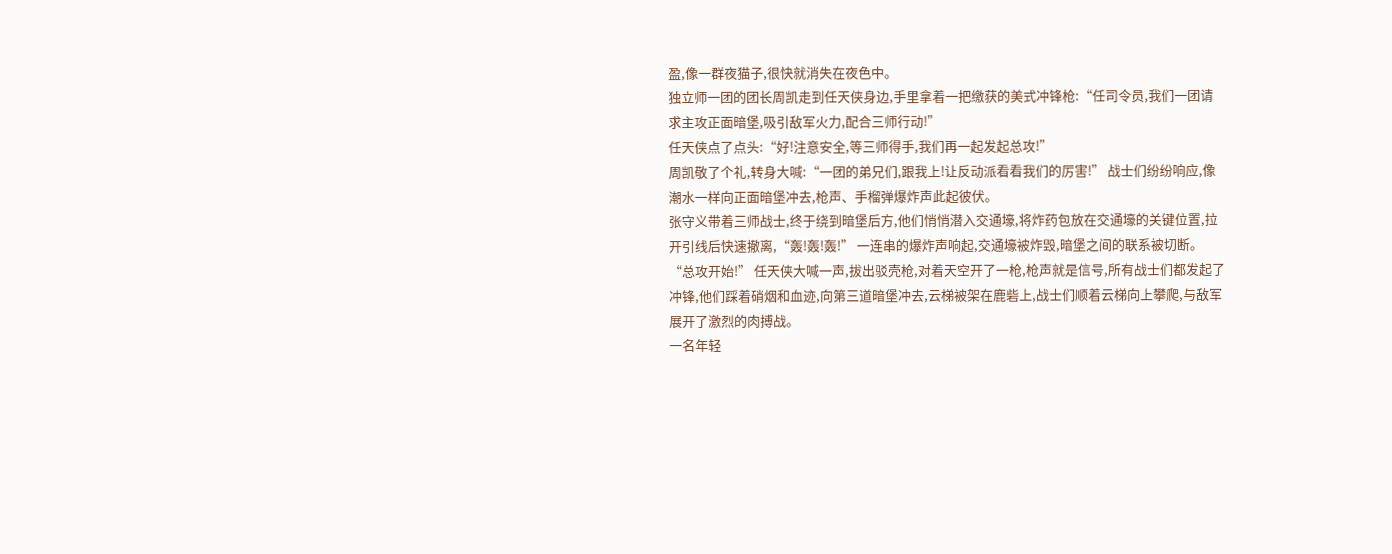盈,像一群夜猫子,很快就消失在夜色中。
独立师一团的团长周凯走到任天侠身边,手里拿着一把缴获的美式冲锋枪:“任司令员,我们一团请求主攻正面暗堡,吸引敌军火力,配合三师行动!”
任天侠点了点头:“好!注意安全,等三师得手,我们再一起发起总攻!”
周凯敬了个礼,转身大喊:“一团的弟兄们,跟我上!让反动派看看我们的厉害!” 战士们纷纷响应,像潮水一样向正面暗堡冲去,枪声、手榴弹爆炸声此起彼伏。
张守义带着三师战士,终于绕到暗堡后方,他们悄悄潜入交通壕,将炸药包放在交通壕的关键位置,拉开引线后快速撤离,“轰!轰!轰!” 一连串的爆炸声响起,交通壕被炸毁,暗堡之间的联系被切断。
“总攻开始!” 任天侠大喊一声,拔出驳壳枪,对着天空开了一枪,枪声就是信号,所有战士们都发起了冲锋,他们踩着硝烟和血迹,向第三道暗堡冲去,云梯被架在鹿砦上,战士们顺着云梯向上攀爬,与敌军展开了激烈的肉搏战。
一名年轻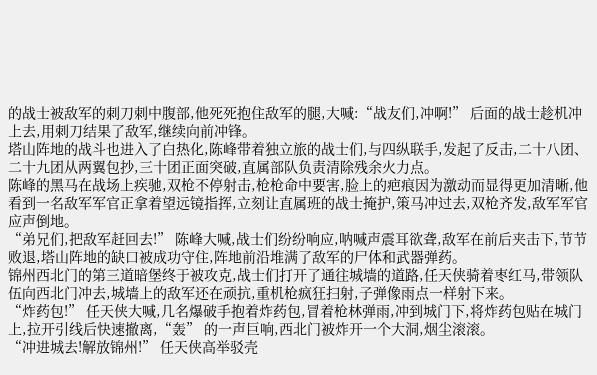的战士被敌军的刺刀刺中腹部,他死死抱住敌军的腿,大喊:“战友们,冲啊!” 后面的战士趁机冲上去,用刺刀结果了敌军,继续向前冲锋。
塔山阵地的战斗也进入了白热化,陈峰带着独立旅的战士们,与四纵联手,发起了反击,二十八团、二十九团从两翼包抄,三十团正面突破,直属部队负责清除残余火力点。
陈峰的黑马在战场上疾驰,双枪不停射击,枪枪命中要害,脸上的疤痕因为激动而显得更加清晰,他看到一名敌军军官正拿着望远镜指挥,立刻让直属班的战士掩护,策马冲过去,双枪齐发,敌军军官应声倒地。
“弟兄们,把敌军赶回去!” 陈峰大喊,战士们纷纷响应,呐喊声震耳欲聋,敌军在前后夹击下,节节败退,塔山阵地的缺口被成功守住,阵地前沿堆满了敌军的尸体和武器弹药。
锦州西北门的第三道暗堡终于被攻克,战士们打开了通往城墙的道路,任天侠骑着枣红马,带领队伍向西北门冲去,城墙上的敌军还在顽抗,重机枪疯狂扫射,子弹像雨点一样射下来。
“炸药包!” 任天侠大喊,几名爆破手抱着炸药包,冒着枪林弹雨,冲到城门下,将炸药包贴在城门上,拉开引线后快速撤离,“轰” 的一声巨响,西北门被炸开一个大洞,烟尘滚滚。
“冲进城去!解放锦州!” 任天侠高举驳壳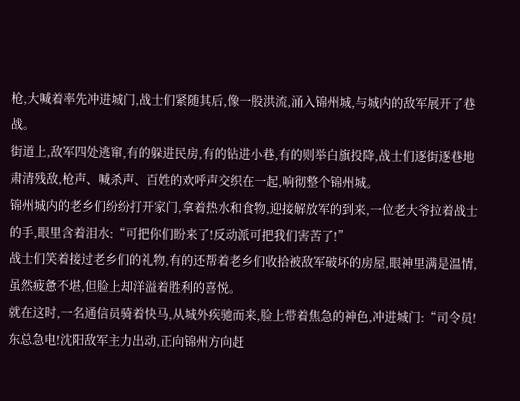枪,大喊着率先冲进城门,战士们紧随其后,像一股洪流,涌入锦州城,与城内的敌军展开了巷战。
街道上,敌军四处逃窜,有的躲进民房,有的钻进小巷,有的则举白旗投降,战士们逐街逐巷地肃清残敌,枪声、喊杀声、百姓的欢呼声交织在一起,响彻整个锦州城。
锦州城内的老乡们纷纷打开家门,拿着热水和食物,迎接解放军的到来,一位老大爷拉着战士的手,眼里含着泪水:“可把你们盼来了!反动派可把我们害苦了!”
战士们笑着接过老乡们的礼物,有的还帮着老乡们收拾被敌军破坏的房屋,眼神里满是温情,虽然疲惫不堪,但脸上却洋溢着胜利的喜悦。
就在这时,一名通信员骑着快马,从城外疾驰而来,脸上带着焦急的神色,冲进城门:“司令员!东总急电!沈阳敌军主力出动,正向锦州方向赶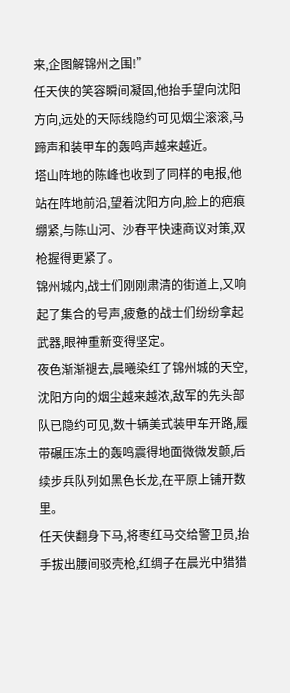来,企图解锦州之围!”
任天侠的笑容瞬间凝固,他抬手望向沈阳方向,远处的天际线隐约可见烟尘滚滚,马蹄声和装甲车的轰鸣声越来越近。
塔山阵地的陈峰也收到了同样的电报,他站在阵地前沿,望着沈阳方向,脸上的疤痕绷紧,与陈山河、沙春平快速商议对策,双枪握得更紧了。
锦州城内,战士们刚刚肃清的街道上,又响起了集合的号声,疲惫的战士们纷纷拿起武器,眼神重新变得坚定。
夜色渐渐褪去,晨曦染红了锦州城的天空,沈阳方向的烟尘越来越浓,敌军的先头部队已隐约可见,数十辆美式装甲车开路,履带碾压冻土的轰鸣震得地面微微发颤,后续步兵队列如黑色长龙,在平原上铺开数里。
任天侠翻身下马,将枣红马交给警卫员,抬手拔出腰间驳壳枪,红绸子在晨光中猎猎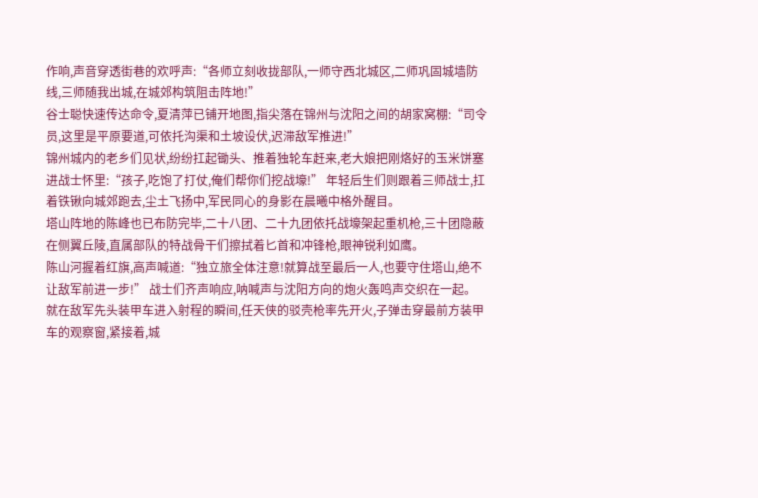作响,声音穿透街巷的欢呼声:“各师立刻收拢部队,一师守西北城区,二师巩固城墙防线,三师随我出城,在城郊构筑阻击阵地!”
谷士聪快速传达命令,夏清萍已铺开地图,指尖落在锦州与沈阳之间的胡家窝棚:“司令员,这里是平原要道,可依托沟渠和土坡设伏,迟滞敌军推进!”
锦州城内的老乡们见状,纷纷扛起锄头、推着独轮车赶来,老大娘把刚烙好的玉米饼塞进战士怀里:“孩子,吃饱了打仗,俺们帮你们挖战壕!” 年轻后生们则跟着三师战士,扛着铁锹向城郊跑去,尘土飞扬中,军民同心的身影在晨曦中格外醒目。
塔山阵地的陈峰也已布防完毕,二十八团、二十九团依托战壕架起重机枪,三十团隐蔽在侧翼丘陵,直属部队的特战骨干们擦拭着匕首和冲锋枪,眼神锐利如鹰。
陈山河握着红旗,高声喊道:“独立旅全体注意!就算战至最后一人,也要守住塔山,绝不让敌军前进一步!” 战士们齐声响应,呐喊声与沈阳方向的炮火轰鸣声交织在一起。
就在敌军先头装甲车进入射程的瞬间,任天侠的驳壳枪率先开火,子弹击穿最前方装甲车的观察窗,紧接着,城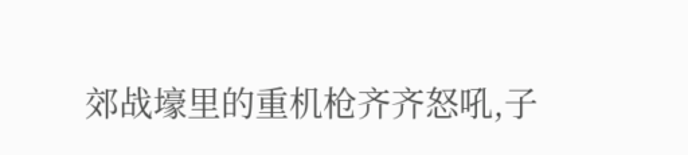郊战壕里的重机枪齐齐怒吼,子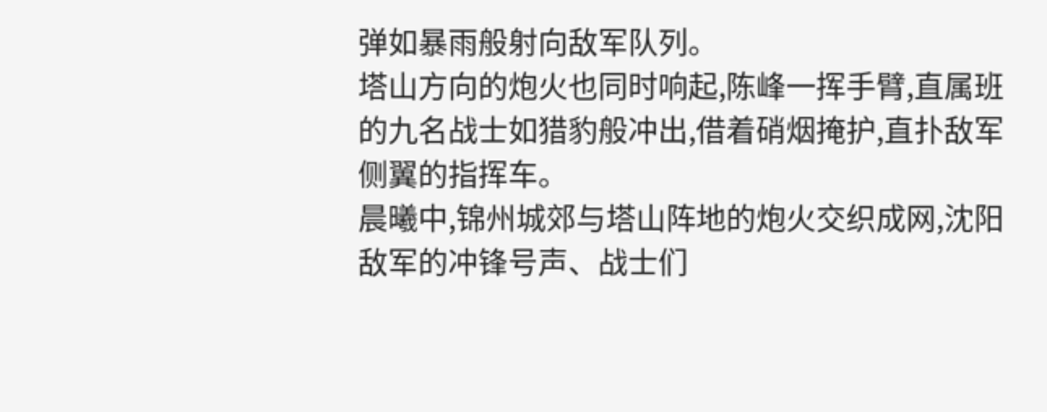弹如暴雨般射向敌军队列。
塔山方向的炮火也同时响起,陈峰一挥手臂,直属班的九名战士如猎豹般冲出,借着硝烟掩护,直扑敌军侧翼的指挥车。
晨曦中,锦州城郊与塔山阵地的炮火交织成网,沈阳敌军的冲锋号声、战士们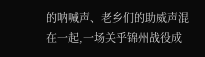的呐喊声、老乡们的助威声混在一起,一场关乎锦州战役成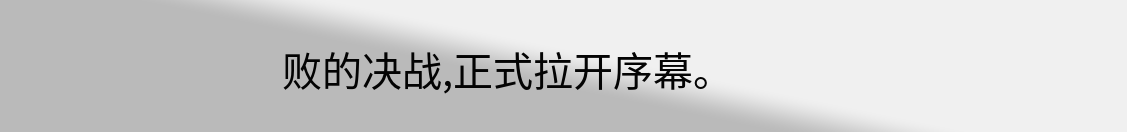败的决战,正式拉开序幕。